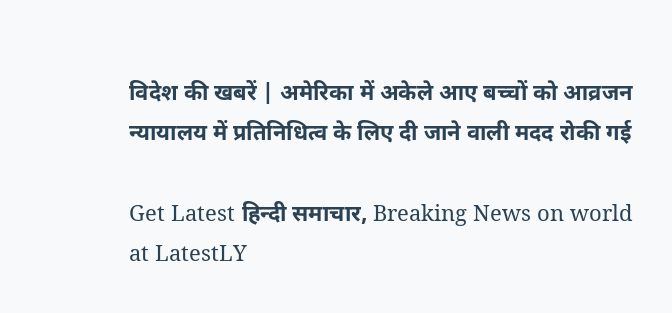विदेश की खबरें | अमेरिका में अकेले आए बच्चों को आव्रजन न्यायालय में प्रतिनिधित्व के लिए दी जाने वाली मदद रोकी गई

Get Latest हिन्दी समाचार, Breaking News on world at LatestLY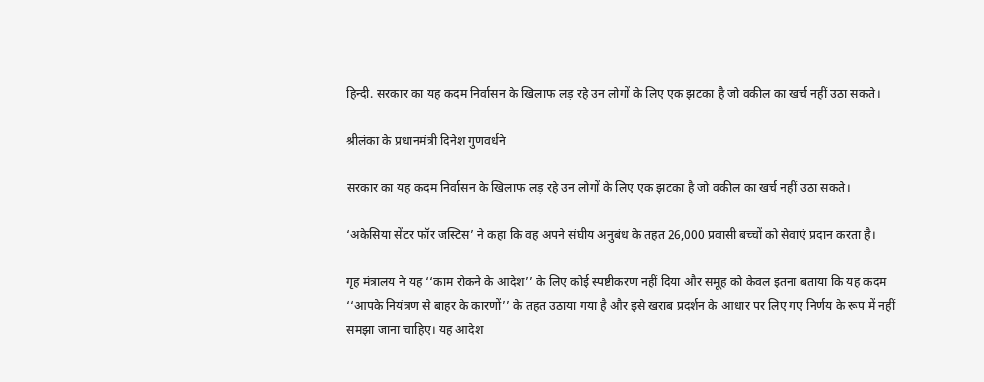हिन्दी. सरकार का यह कदम निर्वासन के खिलाफ लड़ रहे उन लोगों के लिए एक झटका है जो वकील का खर्च नहीं उठा सकते।

श्रीलंका के प्रधानमंत्री दिनेश गुणवर्धने

सरकार का यह कदम निर्वासन के खिलाफ लड़ रहे उन लोगों के लिए एक झटका है जो वकील का खर्च नहीं उठा सकते।

‘अकेसिया सेंटर फॉर जस्टिस’ ने कहा कि वह अपने संघीय अनुबंध के तहत 26,000 प्रवासी बच्चों को सेवाएं प्रदान करता है।

गृह मंत्रालय ने यह ‘‘काम रोकने के आदेश’’ के लिए कोई स्पष्टीकरण नहीं दिया और समूह को केवल इतना बताया कि यह कदम ‘‘आपके नियंत्रण से बाहर के कारणों’’ के तहत उठाया गया है और इसे खराब प्रदर्शन के आधार पर लिए गए निर्णय के रूप में नहीं समझा जाना चाहिए। यह आदेश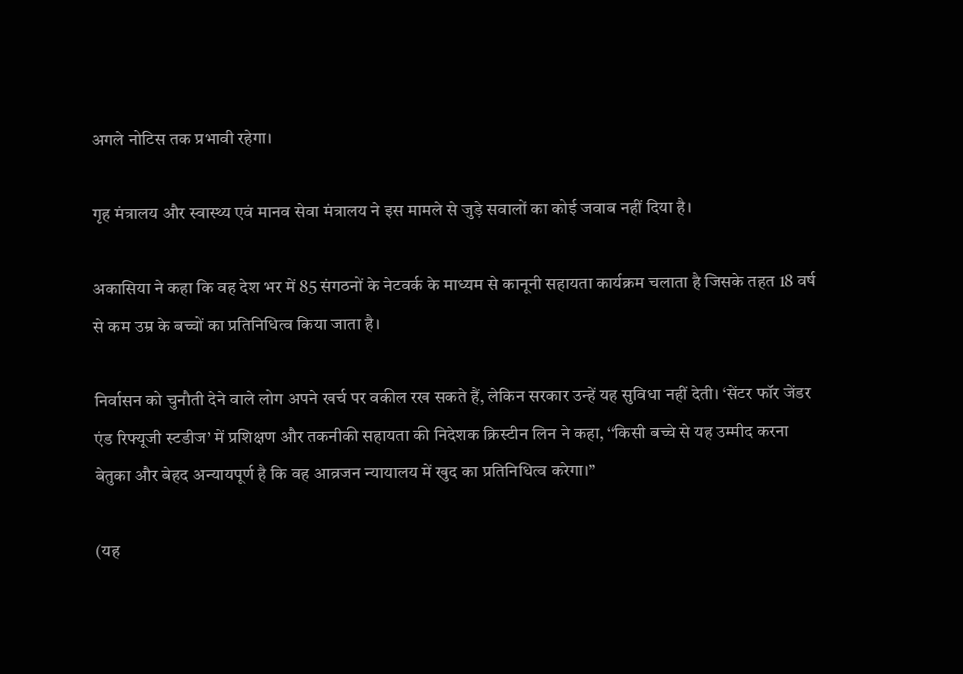अगले नोटिस तक प्रभावी रहेगा।

गृह मंत्रालय और स्वास्थ्य एवं मानव सेवा मंत्रालय ने इस मामले से जुड़े सवालों का कोई जवाब नहीं दिया है।

अकासिया ने कहा कि वह देश भर में 85 संगठनों के नेटवर्क के माध्यम से कानूनी सहायता कार्यक्रम चलाता है जिसके तहत 18 वर्ष से कम उम्र के बच्चों का प्रतिनिधित्व किया जाता है।

निर्वासन को चुनौती देने वाले लोग अपने खर्च पर वकील रख सकते हैं, लेकिन सरकार उन्हें यह सुविधा नहीं देती। ‘सेंटर फॉर जेंडर एंड रिफ्यूजी स्टडीज’ में प्रशिक्षण और तकनीकी सहायता की निदेशक क्रिस्टीन लिन ने कहा, ‘‘किसी बच्चे से यह उम्मीद करना बेतुका और बेहद अन्यायपूर्ण है कि वह आव्रजन न्यायालय में खुद का प्रतिनिधित्व करेगा।’’

(यह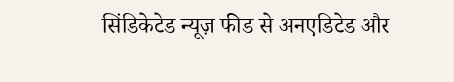सिंडिकेटेड न्यूज़ फीड से अनएडिटेड और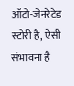ऑटो-जेनरेटेड स्टोरी है, ऐसी संभावना है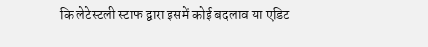कि लेटेस्टली स्टाफ द्वारा इसमें कोई बदलाव या एडिट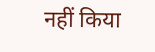नहीं किया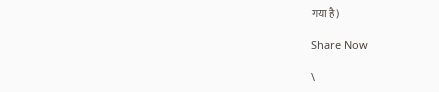गया है)

Share Now

\